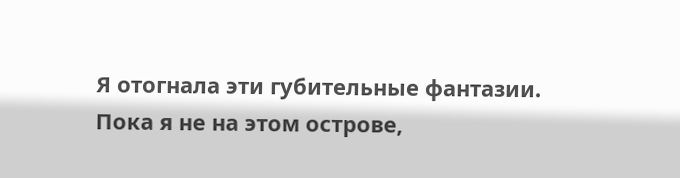Я отогнала эти губительные фантазии. Пока я не на этом острове,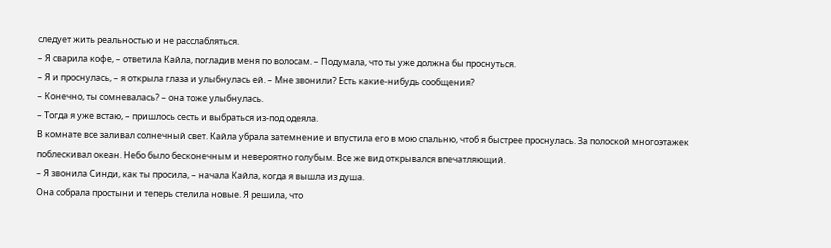следует жить реальностью и не расслабляться.
– Я сварила кофе, – ответила Кайла, погладив меня по волосам. – Подумала, что ты уже должна бы проснуться.
– Я и проснулась, – я открыла глаза и улыбнулась ей. – Мне звонили? Есть какие-нибудь сообщения?
– Конечно, ты сомневалась? – она тоже улыбнулась.
– Тогда я уже встаю, – пришлось сесть и выбраться из-под одеяла.
В комнате все заливал солнечный свет. Кайла убрала затемнение и впустила его в мою спальню, чтоб я быстрее проснулась. За полоской многоэтажек поблескивал океан. Небо было бесконечным и невероятно голубым. Все же вид открывался впечатляющий.
– Я звонила Синди, как ты просила, – начала Кайла, когда я вышла из душа.
Она собрала простыни и теперь стелила новые. Я решила, что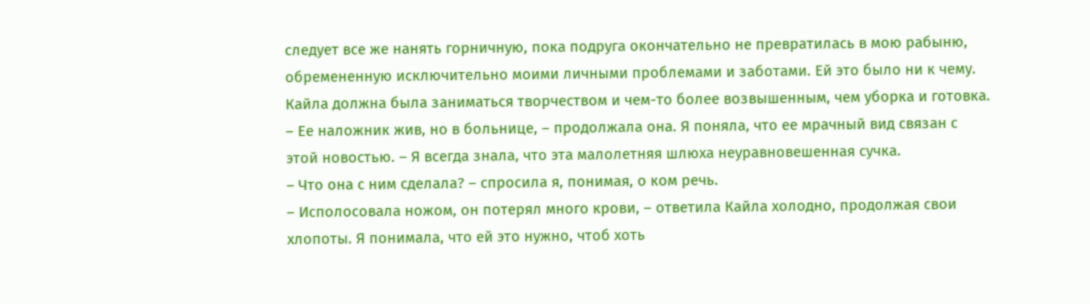следует все же нанять горничную, пока подруга окончательно не превратилась в мою рабыню, обремененную исключительно моими личными проблемами и заботами. Ей это было ни к чему. Кайла должна была заниматься творчеством и чем-то более возвышенным, чем уборка и готовка.
– Ее наложник жив, но в больнице, – продолжала она. Я поняла, что ее мрачный вид связан с этой новостью. – Я всегда знала, что эта малолетняя шлюха неуравновешенная сучка.
– Что она с ним сделала? – спросила я, понимая, о ком речь.
– Исполосовала ножом, он потерял много крови, – ответила Кайла холодно, продолжая свои хлопоты. Я понимала, что ей это нужно, чтоб хоть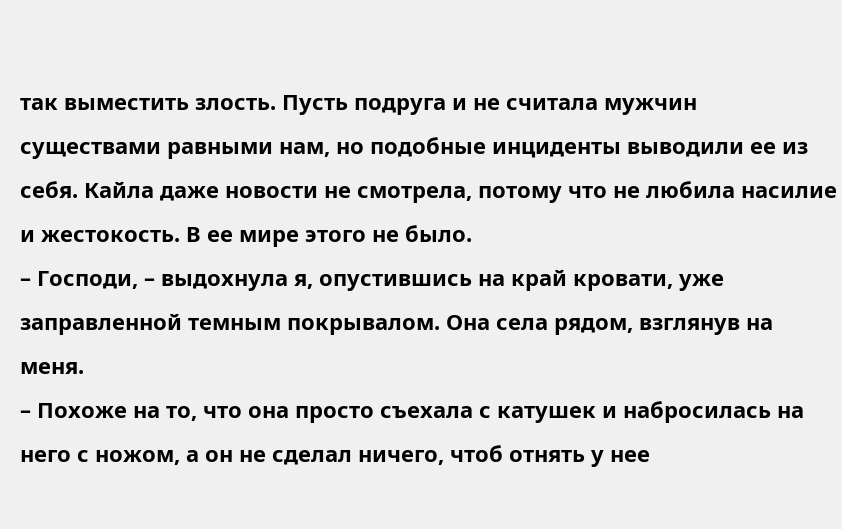так выместить злость. Пусть подруга и не считала мужчин существами равными нам, но подобные инциденты выводили ее из себя. Кайла даже новости не смотрела, потому что не любила насилие и жестокость. В ее мире этого не было.
– Господи, – выдохнула я, опустившись на край кровати, уже заправленной темным покрывалом. Она села рядом, взглянув на меня.
– Похоже на то, что она просто съехала с катушек и набросилась на него с ножом, а он не сделал ничего, чтоб отнять у нее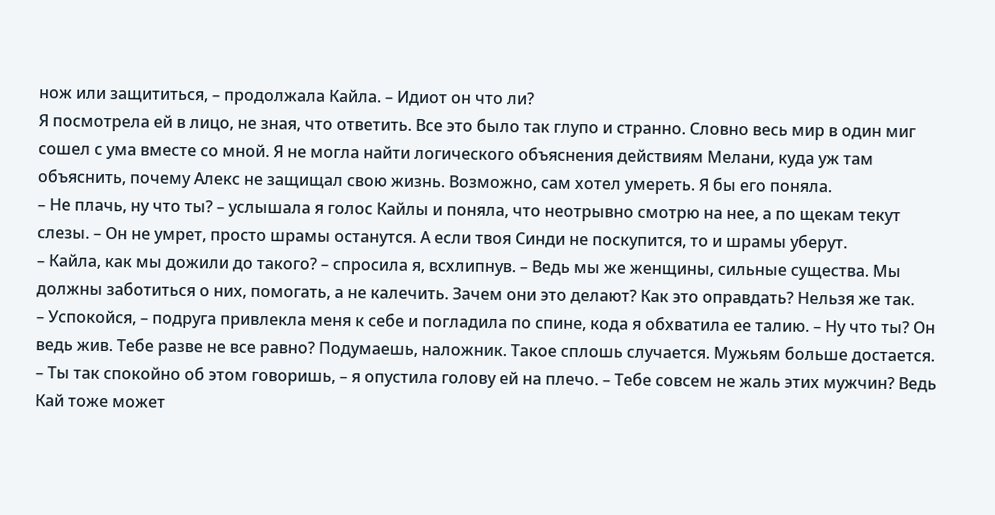нож или защититься, – продолжала Кайла. – Идиот он что ли?
Я посмотрела ей в лицо, не зная, что ответить. Все это было так глупо и странно. Словно весь мир в один миг сошел с ума вместе со мной. Я не могла найти логического объяснения действиям Мелани, куда уж там объяснить, почему Алекс не защищал свою жизнь. Возможно, сам хотел умереть. Я бы его поняла.
– Не плачь, ну что ты? – услышала я голос Кайлы и поняла, что неотрывно смотрю на нее, а по щекам текут слезы. – Он не умрет, просто шрамы останутся. А если твоя Синди не поскупится, то и шрамы уберут.
– Кайла, как мы дожили до такого? – спросила я, всхлипнув. – Ведь мы же женщины, сильные существа. Мы должны заботиться о них, помогать, а не калечить. Зачем они это делают? Как это оправдать? Нельзя же так.
– Успокойся, – подруга привлекла меня к себе и погладила по спине, кода я обхватила ее талию. – Ну что ты? Он ведь жив. Тебе разве не все равно? Подумаешь, наложник. Такое сплошь случается. Мужьям больше достается.
– Ты так спокойно об этом говоришь, – я опустила голову ей на плечо. – Тебе совсем не жаль этих мужчин? Ведь Кай тоже может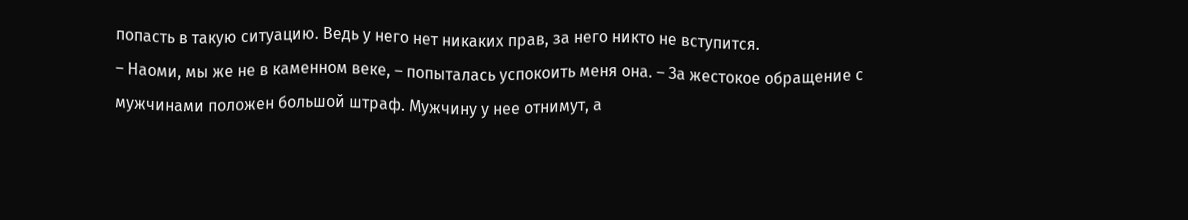попасть в такую ситуацию. Ведь у него нет никаких прав, за него никто не вступится.
– Наоми, мы же не в каменном веке, – попыталась успокоить меня она. – За жестокое обращение с мужчинами положен большой штраф. Мужчину у нее отнимут, а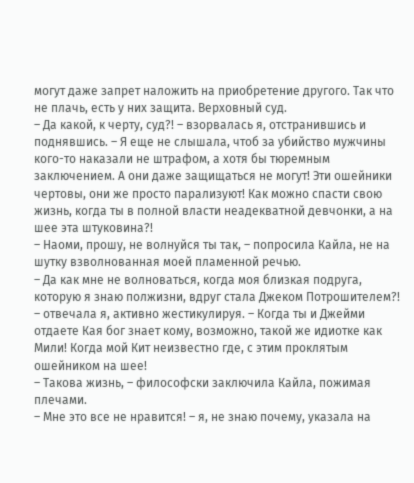могут даже запрет наложить на приобретение другого. Так что не плачь, есть у них защита. Верховный суд.
– Да какой, к черту, суд?! – взорвалась я, отстранившись и поднявшись. – Я еще не слышала, чтоб за убийство мужчины кого-то наказали не штрафом, а хотя бы тюремным заключением. А они даже защищаться не могут! Эти ошейники чертовы, они же просто парализуют! Как можно спасти свою жизнь, когда ты в полной власти неадекватной девчонки, а на шее эта штуковина?!
– Наоми, прошу, не волнуйся ты так, – попросила Кайла, не на шутку взволнованная моей пламенной речью.
– Да как мне не волноваться, когда моя близкая подруга, которую я знаю полжизни, вдруг стала Джеком Потрошителем?! – отвечала я, активно жестикулируя. – Когда ты и Джейми отдаете Кая бог знает кому, возможно, такой же идиотке как Мили! Когда мой Кит неизвестно где, с этим проклятым ошейником на шее!
– Такова жизнь, – философски заключила Кайла, пожимая плечами.
– Мне это все не нравится! – я, не знаю почему, указала на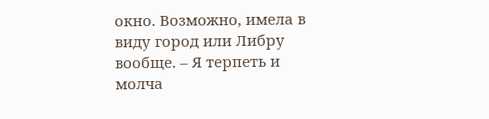окно. Возможно, имела в виду город или Либру вообще. – Я терпеть и молча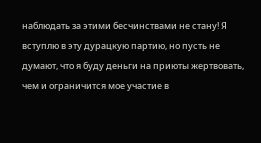наблюдать за этими бесчинствами не стану! Я вступлю в эту дурацкую партию, но пусть не думают, что я буду деньги на приюты жертвовать, чем и ограничится мое участие в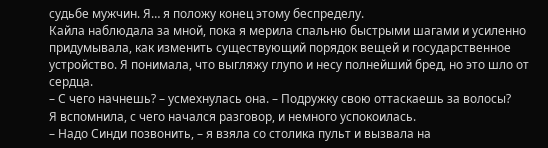судьбе мужчин. Я… я положу конец этому беспределу.
Кайла наблюдала за мной, пока я мерила спальню быстрыми шагами и усиленно придумывала, как изменить существующий порядок вещей и государственное устройство. Я понимала, что выгляжу глупо и несу полнейший бред, но это шло от сердца.
– С чего начнешь? – усмехнулась она. – Подружку свою оттаскаешь за волосы?
Я вспомнила, с чего начался разговор, и немного успокоилась.
– Надо Синди позвонить, – я взяла со столика пульт и вызвала на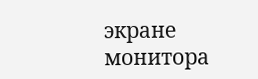экране монитора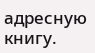адресную книгу.